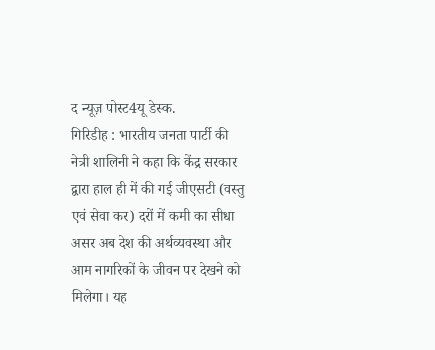द न्यूज़ पोस्ट4यू डेस्क.
गिरिडीह : भारतीय जनता पार्टी की नेत्री शालिनी ने कहा कि केंद्र सरकार द्वारा हाल ही में की गई जीएसटी (वस्तु एवं सेवा कर) दरों में कमी का सीधा असर अब देश की अर्थव्यवस्था और आम नागरिकों के जीवन पर देखने को मिलेगा। यह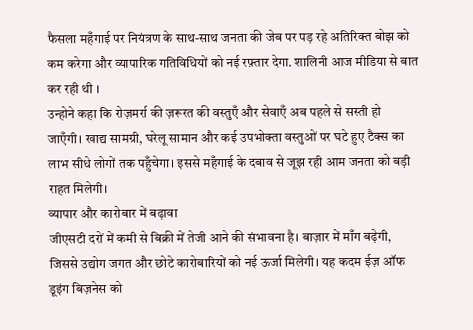फैसला महँगाई पर नियंत्रण के साथ-साथ जनता की जेब पर पड़ रहे अतिरिक्त बोझ को कम करेगा और व्यापारिक गतिविधियों को नई रफ़्तार देगा. शालिनी आज मीडिया से बात कर रही थी ।
उन्होने कहा कि रोज़मर्रा की ज़रूरत की वस्तुएँ और सेवाएँ अब पहले से सस्ती हो जाएँगी। खाद्य सामग्री, घरेलू सामान और कई उपभोक्ता वस्तुओं पर घटे हुए टैक्स का लाभ सीधे लोगों तक पहुँचेगा। इससे महँगाई के दबाव से जूझ रही आम जनता को बड़ी राहत मिलेगी।
व्यापार और कारोबार में बढ़ावा
जीएसटी दरों में कमी से बिक्री में तेजी आने की संभावना है। बाज़ार में माँग बढ़ेगी, जिससे उद्योग जगत और छोटे कारोबारियों को नई ऊर्जा मिलेगी। यह कदम ईज़ ऑफ डूइंग बिज़नेस को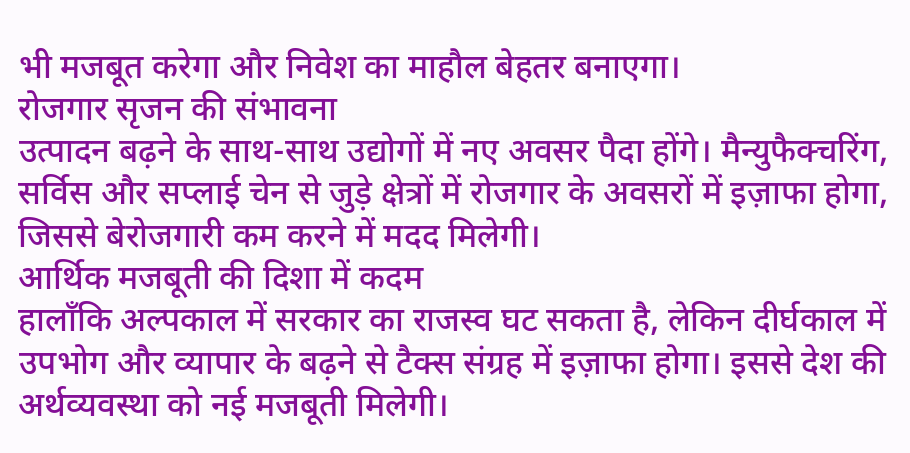भी मजबूत करेगा और निवेश का माहौल बेहतर बनाएगा।
रोजगार सृजन की संभावना
उत्पादन बढ़ने के साथ-साथ उद्योगों में नए अवसर पैदा होंगे। मैन्युफैक्चरिंग, सर्विस और सप्लाई चेन से जुड़े क्षेत्रों में रोजगार के अवसरों में इज़ाफा होगा, जिससे बेरोजगारी कम करने में मदद मिलेगी।
आर्थिक मजबूती की दिशा में कदम
हालाँकि अल्पकाल में सरकार का राजस्व घट सकता है, लेकिन दीर्घकाल में उपभोग और व्यापार के बढ़ने से टैक्स संग्रह में इज़ाफा होगा। इससे देश की अर्थव्यवस्था को नई मजबूती मिलेगी।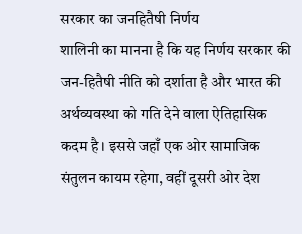सरकार का जनहितैषी निर्णय
शालिनी का मानना है कि यह निर्णय सरकार की जन-हितैषी नीति को दर्शाता है और भारत की अर्थव्यवस्था को गति देने वाला ऐतिहासिक कदम है। इससे जहाँ एक ओर सामाजिक संतुलन कायम रहेगा, वहीं दूसरी ओर देश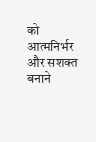को आत्मनिर्भर और सशक्त बनाने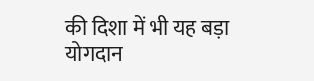की दिशा में भी यह बड़ा योगदान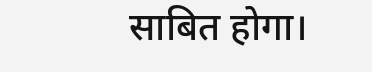साबित होगा।